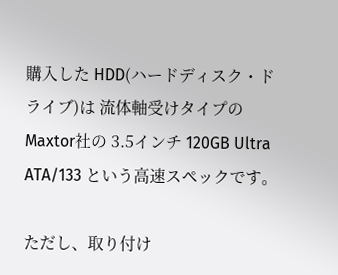購入した HDD(ハードディスク・ドライブ)は 流体軸受けタイプの Maxtor社の 3.5インチ 120GB Ultra ATA/133 という高速スペックです。

ただし、取り付け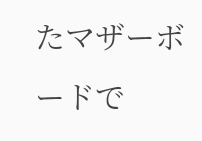たマザーボードで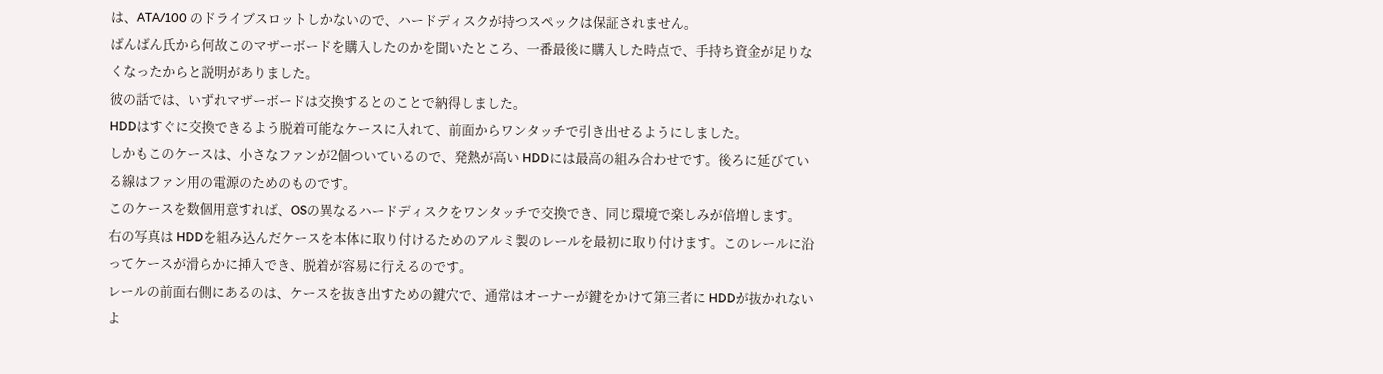は、ATA/100 のドライブスロットしかないので、ハードディスクが持つスペックは保証されません。
ばんばん氏から何故このマザーボードを購入したのかを聞いたところ、一番最後に購入した時点で、手持ち資金が足りなくなったからと説明がありました。
彼の話では、いずれマザーボードは交換するとのことで納得しました。
HDDはすぐに交換できるよう脱着可能なケースに入れて、前面からワンタッチで引き出せるようにしました。
しかもこのケースは、小さなファンが2個ついているので、発熱が高い HDDには最高の組み合わせです。後ろに延びている線はファン用の電源のためのものです。
このケースを数個用意すれば、OSの異なるハードディスクをワンタッチで交換でき、同じ環境で楽しみが倍増します。
右の写真は HDDを組み込んだケースを本体に取り付けるためのアルミ製のレールを最初に取り付けます。このレールに沿ってケースが滑らかに挿入でき、脱着が容易に行えるのです。
レールの前面右側にあるのは、ケースを抜き出すための鍵穴で、通常はオーナーが鍵をかけて第三者に HDDが抜かれないよ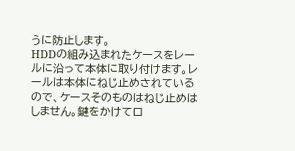うに防止します。
HDDの組み込まれたケースをレールに沿って本体に取り付けます。レールは本体にねじ止めされているので、ケースそのものはねじ止めはしません。鍵をかけてロ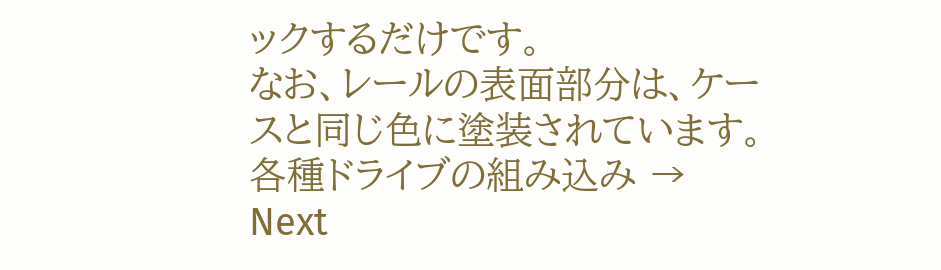ックするだけです。
なお、レールの表面部分は、ケースと同じ色に塗装されています。
各種ドライブの組み込み → Next